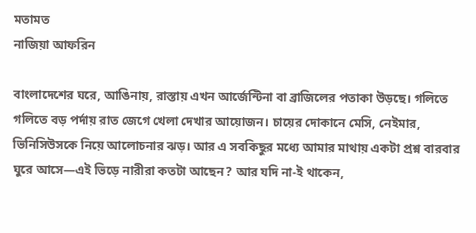মতামত
নাজিয়া আফরিন

বাংলাদেশের ঘরে, আঙিনায়, রাস্তায় এখন আর্জেন্টিনা বা ব্রাজিলের পতাকা উড়ছে। গলিতে গলিতে বড় পর্দায় রাত জেগে খেলা দেখার আয়োজন। চায়ের দোকানে মেসি, নেইমার, ভিনিসিউসকে নিয়ে আলোচনার ঝড়। আর এ সবকিছুর মধ্যে আমার মাথায় একটা প্রশ্ন বারবার ঘুরে আসে—এই ভিড়ে নারীরা কতটা আছেন? আর যদি না-ই থাকেন,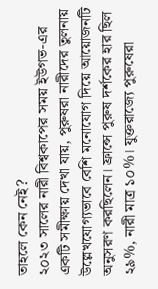তাহলে কেন নেই?
২০২৩ সালের নারী বিশ্বকাপের সময় ইউগভ-এর একটি সমীক্ষায় দেখা যায়, পুরুষরা নারীদের তুলনায় উল্লেখযোগ্যভাবে বেশি মনোযোগ দিয়ে আয়োজনটি অনুসরণ করছিলেন। ফ্রান্সে পুরুষ দর্শকের হার ছিল ২৯%, নারী মাত্র ১০%। যুক্তরাজ্যে পুরুষেরা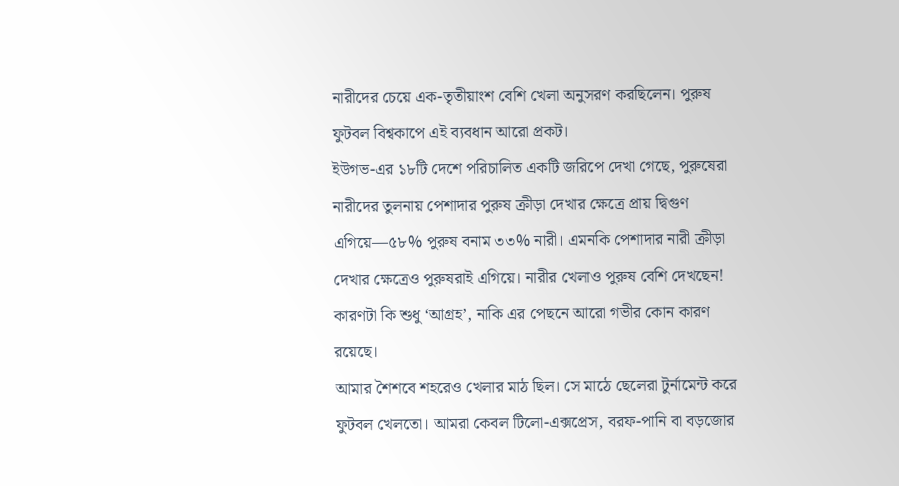নারীদের চেয়ে এক-তৃতীয়াংশ বেশি খেলা অনুসরণ করছিলেন। পুরুষ ফুটবল বিশ্বকাপে এই ব্যবধান আরো প্রকট।
ইউগভ-এর ১৮টি দেশে পরিচালিত একটি জরিপে দেখা গেছে, পুরুষেরা নারীদের তুলনায় পেশাদার পুরুষ ক্রীড়া দেখার ক্ষেত্রে প্রায় দ্বিগুণ এগিয়ে—৫৮% পুরুষ বনাম ৩৩% নারী। এমনকি পেশাদার নারী ক্রীড়া দেখার ক্ষেত্রেও পুরুষরাই এগিয়ে। নারীর খেলাও পুরুষ বেশি দেখছেন! কারণটা কি শুধু ‘আগ্রহ’, নাকি এর পেছনে আরো গভীর কোন কারণ রয়েছে।
আমার শৈশবে শহরেও খেলার মাঠ ছিল। সে মাঠে ছেলেরা টুর্নামেন্ট করে ফুটবল খেলতো। আমরা কেবল টিলো-এক্সপ্রেস, বরফ-পানি বা বড়জোর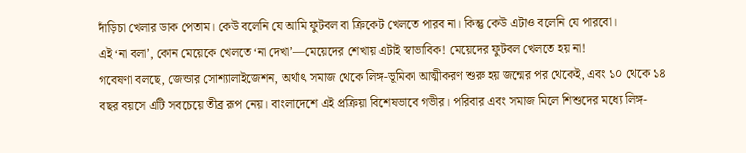দাঁড়িচা খেলার ডাক পেতাম। কেউ বলেনি যে আমি ফুটবল বা ক্রিকেট খেলতে পারব না। কিন্তু কেউ এটাও বলেনি যে পারবো।
এই ‘না বলা’, কোন মেয়েকে খেলতে ‘না দেখা’—মেয়েদের শেখায় এটাই স্বাভাবিক! মেয়েদের ফুটবল খেলতে হয় না!
গবেষণা বলছে, জেন্ডার সোশ্যালাইজেশন, অর্থাৎ সমাজ থেকে লিঙ্গ-ভূমিকা আত্মীকরণ শুরু হয় জন্মের পর থেকেই, এবং ১০ থেকে ১৪ বছর বয়সে এটি সবচেয়ে তীব্র রূপ নেয়। বাংলাদেশে এই প্রক্রিয়া বিশেষভাবে গভীর। পরিবার এবং সমাজ মিলে শিশুদের মধ্যে লিঙ্গ-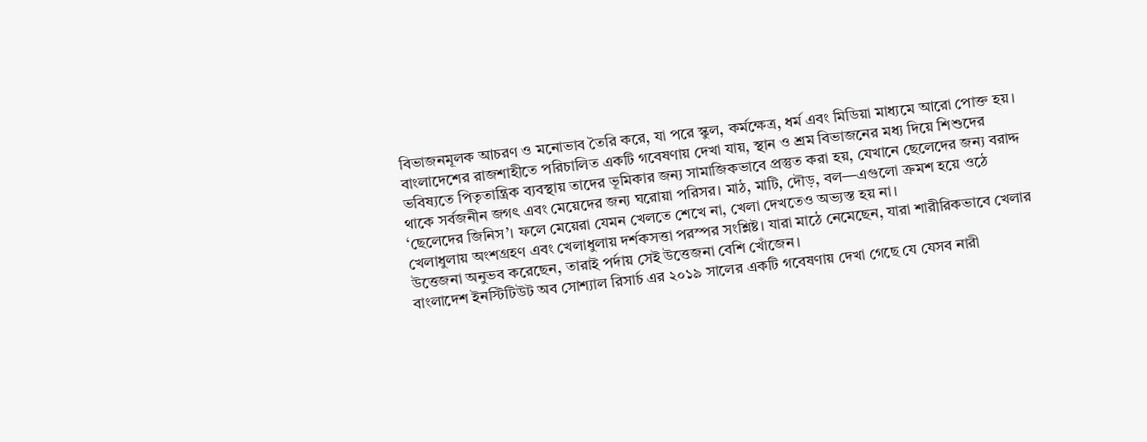বিভাজনমূলক আচরণ ও মনোভাব তৈরি করে, যা পরে স্কুল, কর্মক্ষেত্র, ধর্ম এবং মিডিয়া মাধ্যমে আরো পোক্ত হয়।
বাংলাদেশের রাজশাহীতে পরিচালিত একটি গবেষণায় দেখা যায়, স্থান ও শ্রম বিভাজনের মধ্য দিয়ে শিশুদের ভবিষ্যতে পিতৃতান্ত্রিক ব্যবস্থায় তাদের ভূমিকার জন্য সামাজিকভাবে প্রস্তুত করা হয়, যেখানে ছেলেদের জন্য বরাদ্দ থাকে সর্বজনীন জগৎ এবং মেয়েদের জন্য ঘরোয়া পরিসর। মাঠ, মাটি, দৌড়, বল—এগুলো ক্রমশ হয়ে ওঠে ‘ছেলেদের জিনিস’। ফলে মেয়েরা যেমন খেলতে শেখে না, খেলা দেখতেও অভ্যস্ত হয় না।
খেলাধুলায় অংশগ্রহণ এবং খেলাধুলায় দর্শকসত্তা পরস্পর সংশ্লিষ্ট। যারা মাঠে নেমেছেন, যারা শারীরিকভাবে খেলার উত্তেজনা অনুভব করেছেন, তারাই পর্দায় সেই উত্তেজনা বেশি খোঁজেন।
বাংলাদেশ ইনস্টিটিউট অব সোশ্যাল রিসার্চ এর ২০১৯ সালের একটি গবেষণায় দেখা গেছে যে যেসব নারী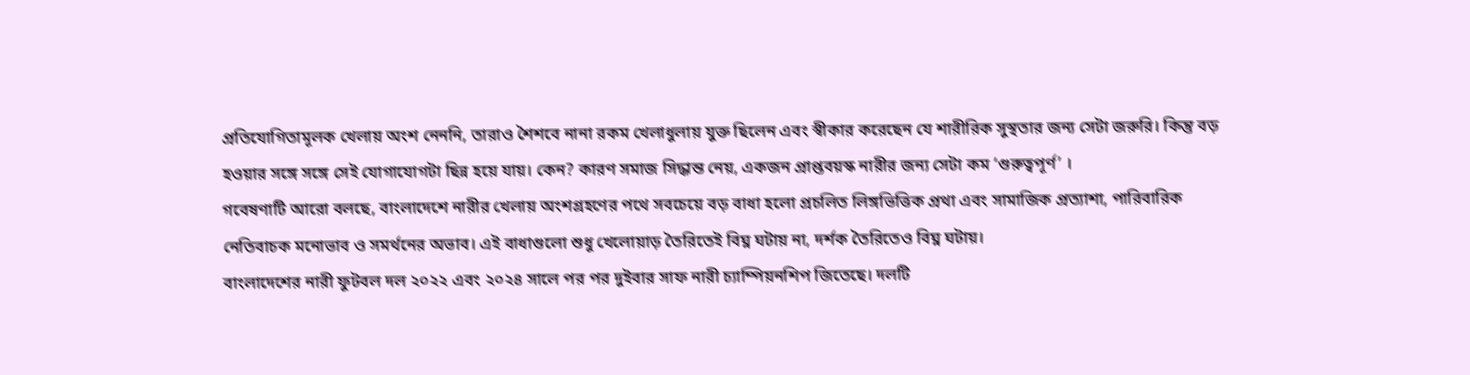প্রতিযোগিতামূলক খেলায় অংশ নেননি, তারাও শৈশবে নানা রকম খেলাধুলায় যুক্ত ছিলেন এবং স্বীকার করেছেন যে শারীরিক সুস্থতার জন্য সেটা জরুরি। কিন্তু বড় হওয়ার সঙ্গে সঙ্গে সেই যোগাযোগটা ছিন্ন হয়ে যায়। কেন? কারণ সমাজ সিদ্ধান্ত নেয়, একজন প্রাপ্তবয়স্ক নারীর জন্য সেটা কম ‘গুরুত্বপূর্ণ’ ।
গবেষণাটি আরো বলছে, বাংলাদেশে নারীর খেলায় অংশগ্রহণের পথে সবচেয়ে বড় বাধা হলো প্রচলিত লিঙ্গভিত্তিক প্রথা এবং সামাজিক প্রত্যাশা, পারিবারিক নেতিবাচক মনোভাব ও সমর্থনের অভাব। এই বাধাগুলো শুধু খেলোয়াড় তৈরিতেই বিঘ্ন ঘটায় না, দর্শক তৈরিতেও বিঘ্ন ঘটায়।
বাংলাদেশের নারী ফুটবল দল ২০২২ এবং ২০২৪ সালে পর পর দুইবার সাফ নারী চ্যাম্পিয়নশিপ জিতেছে। দলটি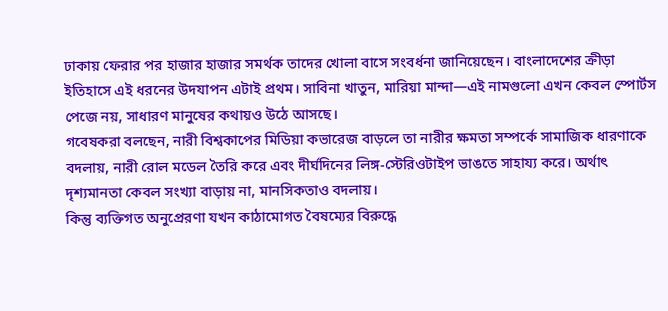ঢাকায় ফেরার পর হাজার হাজার সমর্থক তাদের খোলা বাসে সংবর্ধনা জানিয়েছেন। বাংলাদেশের ক্রীড়া ইতিহাসে এই ধরনের উদযাপন এটাই প্রথম। সাবিনা খাতুন, মারিয়া মান্দা—এই নামগুলো এখন কেবল স্পোর্টস পেজে নয়, সাধারণ মানুষের কথায়ও উঠে আসছে।
গবেষকরা বলছেন, নারী বিশ্বকাপের মিডিয়া কভারেজ বাড়লে তা নারীর ক্ষমতা সম্পর্কে সামাজিক ধারণাকে বদলায়, নারী রোল মডেল তৈরি করে এবং দীর্ঘদিনের লিঙ্গ-স্টেরিওটাইপ ভাঙতে সাহায্য করে। অর্থাৎ দৃশ্যমানতা কেবল সংখ্যা বাড়ায় না, মানসিকতাও বদলায়।
কিন্তু ব্যক্তিগত অনুপ্রেরণা যখন কাঠামোগত বৈষম্যের বিরুদ্ধে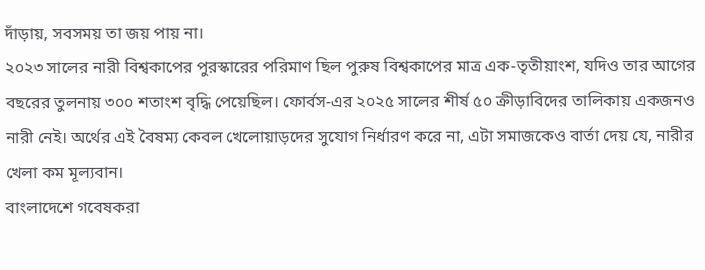দাঁড়ায়, সবসময় তা জয় পায় না।
২০২৩ সালের নারী বিশ্বকাপের পুরস্কারের পরিমাণ ছিল পুরুষ বিশ্বকাপের মাত্র এক-তৃতীয়াংশ, যদিও তার আগের বছরের তুলনায় ৩০০ শতাংশ বৃদ্ধি পেয়েছিল। ফোর্বস-এর ২০২৫ সালের শীর্ষ ৫০ ক্রীড়াবিদের তালিকায় একজনও নারী নেই। অর্থের এই বৈষম্য কেবল খেলোয়াড়দের সুযোগ নির্ধারণ করে না, এটা সমাজকেও বার্তা দেয় যে, নারীর খেলা কম মূল্যবান।
বাংলাদেশে গবেষকরা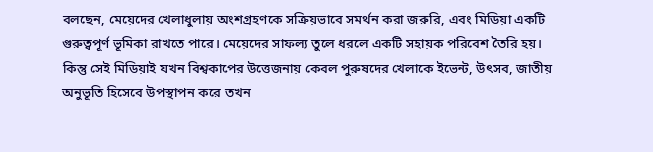বলছেন, মেয়েদের খেলাধুলায় অংশগ্রহণকে সক্রিয়ভাবে সমর্থন করা জরুরি, এবং মিডিয়া একটি গুরুত্বপূর্ণ ভূমিকা রাখতে পারে। মেয়েদের সাফল্য তুলে ধরলে একটি সহায়ক পরিবেশ তৈরি হয়।
কিন্তু সেই মিডিয়াই যখন বিশ্বকাপের উত্তেজনায় কেবল পুরুষদের খেলাকে ইভেন্ট, উৎসব, জাতীয় অনুভূতি হিসেবে উপস্থাপন করে তখন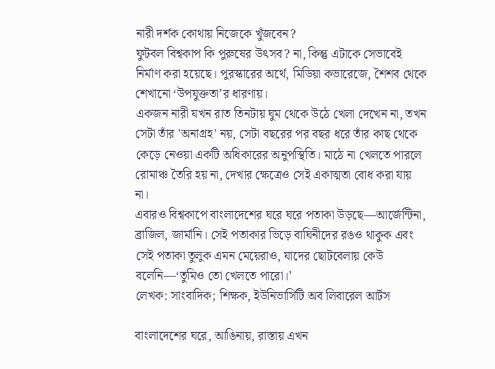নারী দর্শক কোথায় নিজেকে খুঁজবেন?
ফুটবল বিশ্বকাপ কি পুরুষের উৎসব? না, কিন্তু এটাকে সেভাবেই নির্মাণ করা হয়েছে। পুরস্কারের অর্থে, মিডিয়া কভারেজে, শৈশব থেকে শেখানো ‘উপযুক্ততা’র ধারণায়।
একজন নারী যখন রাত তিনটায় ঘুম থেকে উঠে খেলা দেখেন না, তখন সেটা তাঁর 'অনাগ্রহ' নয়, সেটা বছরের পর বছর ধরে তাঁর কাছ থেকে কেড়ে নেওয়া একটি অধিকারের অনুপস্থিতি। মাঠে না খেলতে পারলে রোমাঞ্চ তৈরি হয় না, দেখার ক্ষেত্রেও সেই একাত্মতা বোধ করা যায় না।
এবারও বিশ্বকাপে বাংলাদেশের ঘরে ঘরে পতাকা উড়ছে—আর্জেন্টিনা, ব্রাজিল, জার্মানি। সেই পতাকার ভিড়ে বাঘিনীদের রঙও থাকুক এবং সেই পতাকা তুলুক এমন মেয়েরাও, যাদের ছোটবেলায় কেউ বলেনি—‘তুমিও তো খেলতে পারো।’
লেখক: সাংবাদিক; শিক্ষক, ইউনিভার্সিটি অব লিবারেল আর্টস

বাংলাদেশের ঘরে, আঙিনায়, রাস্তায় এখন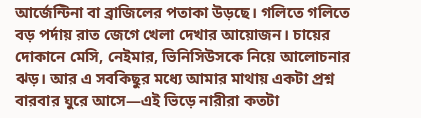আর্জেন্টিনা বা ব্রাজিলের পতাকা উড়ছে। গলিতে গলিতে বড় পর্দায় রাত জেগে খেলা দেখার আয়োজন। চায়ের দোকানে মেসি, নেইমার, ভিনিসিউসকে নিয়ে আলোচনার ঝড়। আর এ সবকিছুর মধ্যে আমার মাথায় একটা প্রশ্ন বারবার ঘুরে আসে—এই ভিড়ে নারীরা কতটা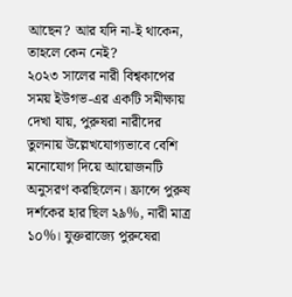আছেন? আর যদি না-ই থাকেন, তাহলে কেন নেই?
২০২৩ সালের নারী বিশ্বকাপের সময় ইউগভ-এর একটি সমীক্ষায় দেখা যায়, পুরুষরা নারীদের তুলনায় উল্লেখযোগ্যভাবে বেশি মনোযোগ দিয়ে আয়োজনটি অনুসরণ করছিলেন। ফ্রান্সে পুরুষ দর্শকের হার ছিল ২৯%, নারী মাত্র ১০%। যুক্তরাজ্যে পুরুষেরা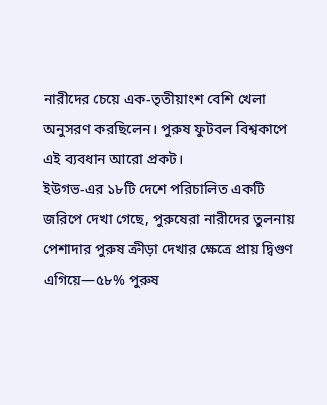নারীদের চেয়ে এক-তৃতীয়াংশ বেশি খেলা অনুসরণ করছিলেন। পুরুষ ফুটবল বিশ্বকাপে এই ব্যবধান আরো প্রকট।
ইউগভ-এর ১৮টি দেশে পরিচালিত একটি জরিপে দেখা গেছে, পুরুষেরা নারীদের তুলনায় পেশাদার পুরুষ ক্রীড়া দেখার ক্ষেত্রে প্রায় দ্বিগুণ এগিয়ে—৫৮% পুরুষ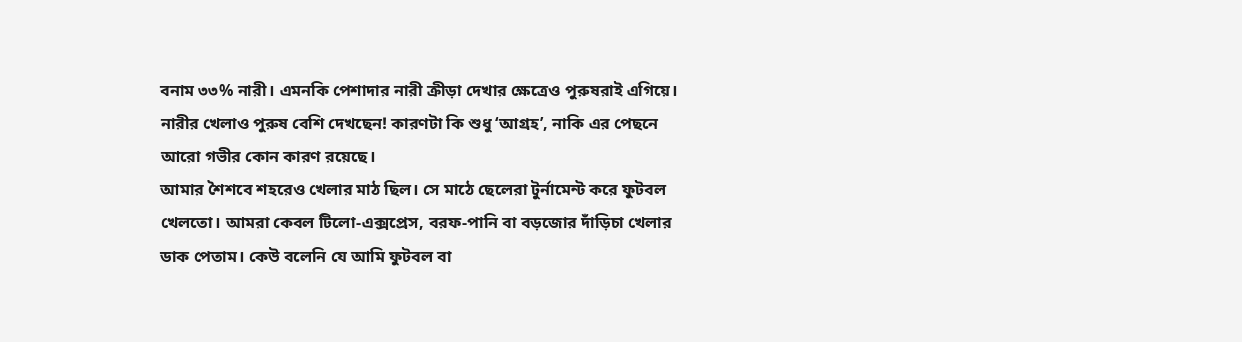বনাম ৩৩% নারী। এমনকি পেশাদার নারী ক্রীড়া দেখার ক্ষেত্রেও পুরুষরাই এগিয়ে। নারীর খেলাও পুরুষ বেশি দেখছেন! কারণটা কি শুধু ‘আগ্রহ’, নাকি এর পেছনে আরো গভীর কোন কারণ রয়েছে।
আমার শৈশবে শহরেও খেলার মাঠ ছিল। সে মাঠে ছেলেরা টুর্নামেন্ট করে ফুটবল খেলতো। আমরা কেবল টিলো-এক্সপ্রেস, বরফ-পানি বা বড়জোর দাঁড়িচা খেলার ডাক পেতাম। কেউ বলেনি যে আমি ফুটবল বা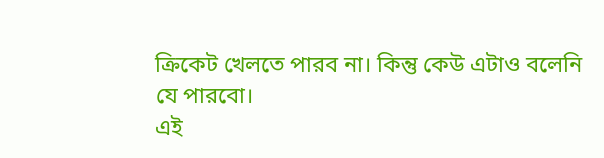ক্রিকেট খেলতে পারব না। কিন্তু কেউ এটাও বলেনি যে পারবো।
এই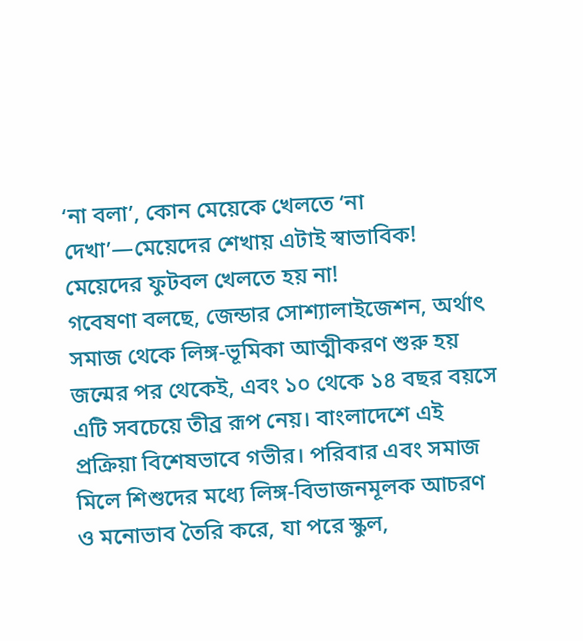‘না বলা’, কোন মেয়েকে খেলতে ‘না দেখা’—মেয়েদের শেখায় এটাই স্বাভাবিক! মেয়েদের ফুটবল খেলতে হয় না!
গবেষণা বলছে, জেন্ডার সোশ্যালাইজেশন, অর্থাৎ সমাজ থেকে লিঙ্গ-ভূমিকা আত্মীকরণ শুরু হয় জন্মের পর থেকেই, এবং ১০ থেকে ১৪ বছর বয়সে এটি সবচেয়ে তীব্র রূপ নেয়। বাংলাদেশে এই প্রক্রিয়া বিশেষভাবে গভীর। পরিবার এবং সমাজ মিলে শিশুদের মধ্যে লিঙ্গ-বিভাজনমূলক আচরণ ও মনোভাব তৈরি করে, যা পরে স্কুল,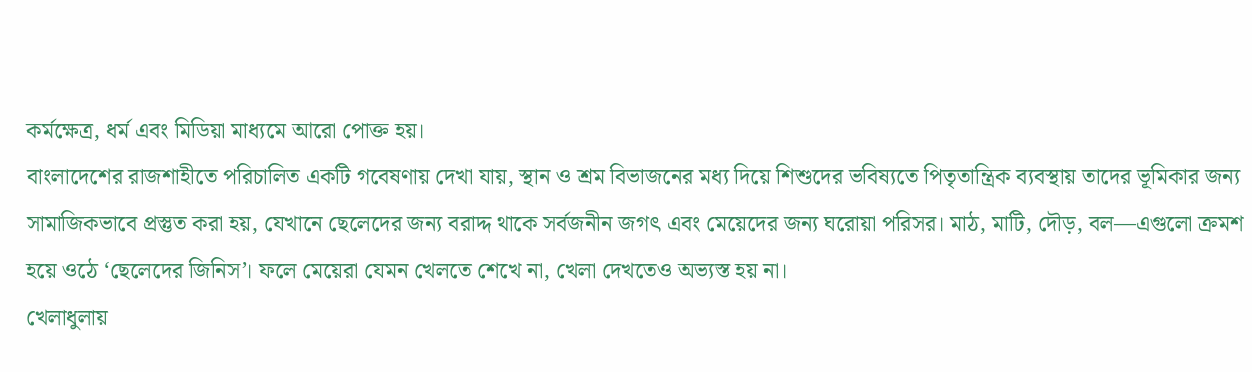কর্মক্ষেত্র, ধর্ম এবং মিডিয়া মাধ্যমে আরো পোক্ত হয়।
বাংলাদেশের রাজশাহীতে পরিচালিত একটি গবেষণায় দেখা যায়, স্থান ও শ্রম বিভাজনের মধ্য দিয়ে শিশুদের ভবিষ্যতে পিতৃতান্ত্রিক ব্যবস্থায় তাদের ভূমিকার জন্য সামাজিকভাবে প্রস্তুত করা হয়, যেখানে ছেলেদের জন্য বরাদ্দ থাকে সর্বজনীন জগৎ এবং মেয়েদের জন্য ঘরোয়া পরিসর। মাঠ, মাটি, দৌড়, বল—এগুলো ক্রমশ হয়ে ওঠে ‘ছেলেদের জিনিস’। ফলে মেয়েরা যেমন খেলতে শেখে না, খেলা দেখতেও অভ্যস্ত হয় না।
খেলাধুলায়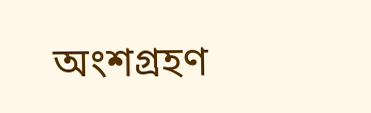অংশগ্রহণ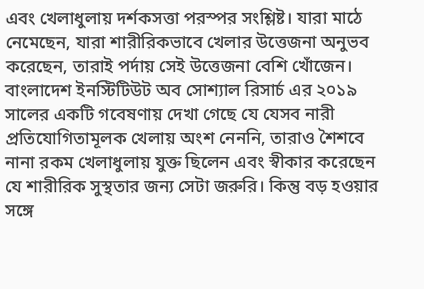এবং খেলাধুলায় দর্শকসত্তা পরস্পর সংশ্লিষ্ট। যারা মাঠে নেমেছেন, যারা শারীরিকভাবে খেলার উত্তেজনা অনুভব করেছেন, তারাই পর্দায় সেই উত্তেজনা বেশি খোঁজেন।
বাংলাদেশ ইনস্টিটিউট অব সোশ্যাল রিসার্চ এর ২০১৯ সালের একটি গবেষণায় দেখা গেছে যে যেসব নারী প্রতিযোগিতামূলক খেলায় অংশ নেননি, তারাও শৈশবে নানা রকম খেলাধুলায় যুক্ত ছিলেন এবং স্বীকার করেছেন যে শারীরিক সুস্থতার জন্য সেটা জরুরি। কিন্তু বড় হওয়ার সঙ্গে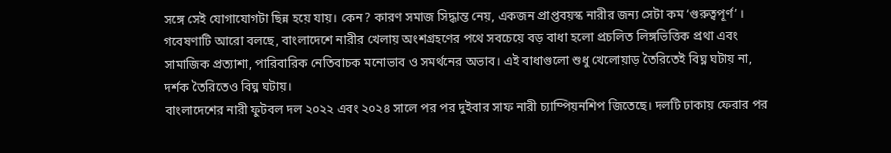সঙ্গে সেই যোগাযোগটা ছিন্ন হয়ে যায়। কেন? কারণ সমাজ সিদ্ধান্ত নেয়, একজন প্রাপ্তবয়স্ক নারীর জন্য সেটা কম ‘গুরুত্বপূর্ণ’ ।
গবেষণাটি আরো বলছে, বাংলাদেশে নারীর খেলায় অংশগ্রহণের পথে সবচেয়ে বড় বাধা হলো প্রচলিত লিঙ্গভিত্তিক প্রথা এবং সামাজিক প্রত্যাশা, পারিবারিক নেতিবাচক মনোভাব ও সমর্থনের অভাব। এই বাধাগুলো শুধু খেলোয়াড় তৈরিতেই বিঘ্ন ঘটায় না, দর্শক তৈরিতেও বিঘ্ন ঘটায়।
বাংলাদেশের নারী ফুটবল দল ২০২২ এবং ২০২৪ সালে পর পর দুইবার সাফ নারী চ্যাম্পিয়নশিপ জিতেছে। দলটি ঢাকায় ফেরার পর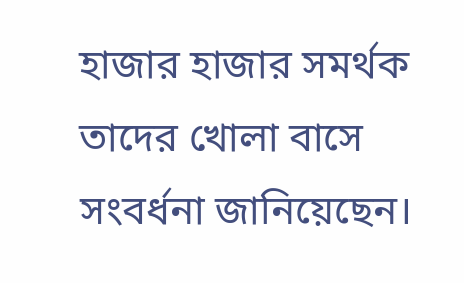হাজার হাজার সমর্থক তাদের খোলা বাসে সংবর্ধনা জানিয়েছেন।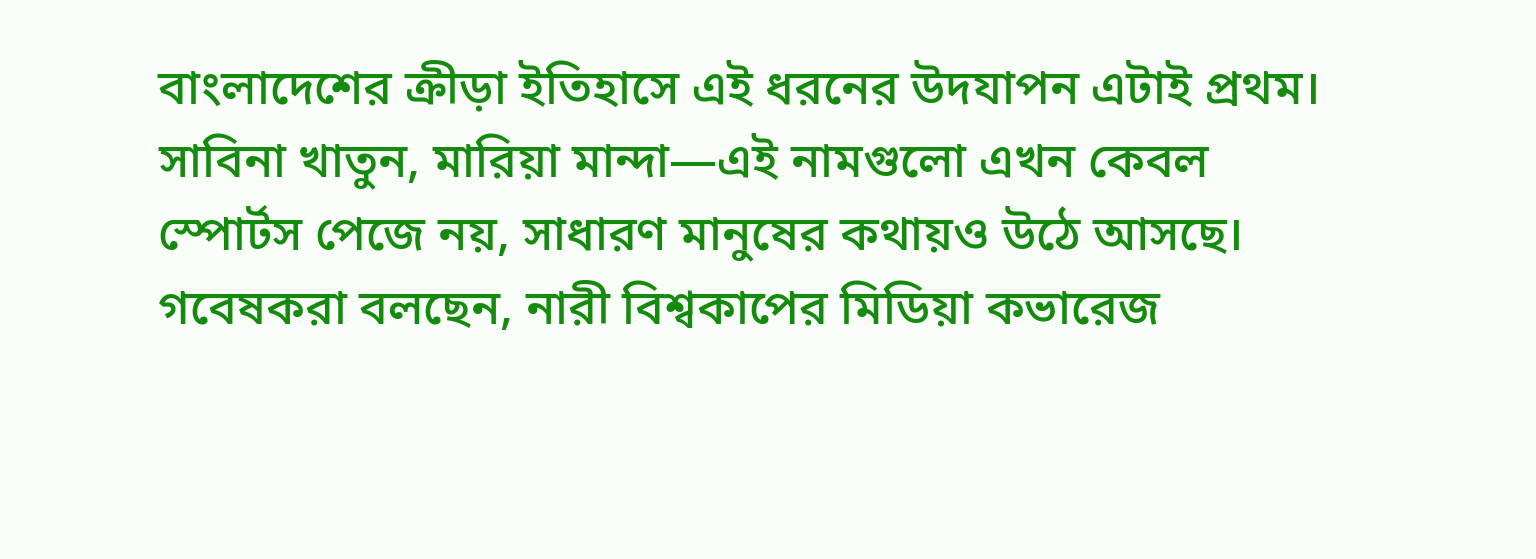বাংলাদেশের ক্রীড়া ইতিহাসে এই ধরনের উদযাপন এটাই প্রথম। সাবিনা খাতুন, মারিয়া মান্দা—এই নামগুলো এখন কেবল স্পোর্টস পেজে নয়, সাধারণ মানুষের কথায়ও উঠে আসছে।
গবেষকরা বলছেন, নারী বিশ্বকাপের মিডিয়া কভারেজ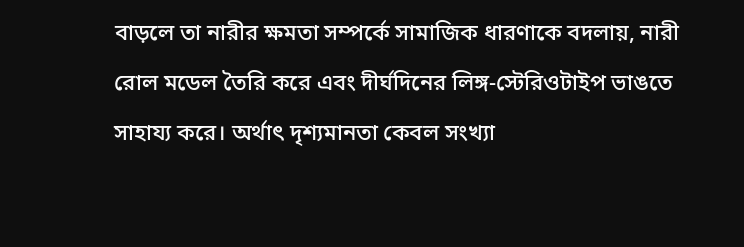বাড়লে তা নারীর ক্ষমতা সম্পর্কে সামাজিক ধারণাকে বদলায়, নারী রোল মডেল তৈরি করে এবং দীর্ঘদিনের লিঙ্গ-স্টেরিওটাইপ ভাঙতে সাহায্য করে। অর্থাৎ দৃশ্যমানতা কেবল সংখ্যা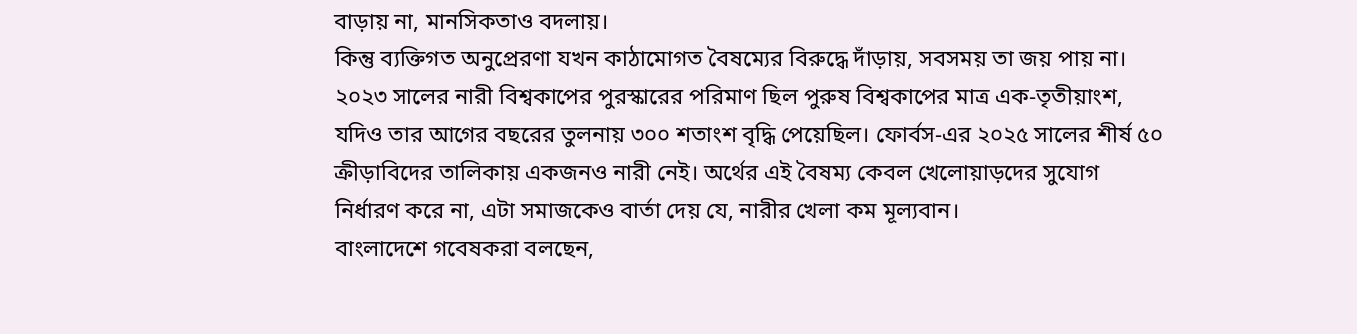বাড়ায় না, মানসিকতাও বদলায়।
কিন্তু ব্যক্তিগত অনুপ্রেরণা যখন কাঠামোগত বৈষম্যের বিরুদ্ধে দাঁড়ায়, সবসময় তা জয় পায় না।
২০২৩ সালের নারী বিশ্বকাপের পুরস্কারের পরিমাণ ছিল পুরুষ বিশ্বকাপের মাত্র এক-তৃতীয়াংশ, যদিও তার আগের বছরের তুলনায় ৩০০ শতাংশ বৃদ্ধি পেয়েছিল। ফোর্বস-এর ২০২৫ সালের শীর্ষ ৫০ ক্রীড়াবিদের তালিকায় একজনও নারী নেই। অর্থের এই বৈষম্য কেবল খেলোয়াড়দের সুযোগ নির্ধারণ করে না, এটা সমাজকেও বার্তা দেয় যে, নারীর খেলা কম মূল্যবান।
বাংলাদেশে গবেষকরা বলছেন,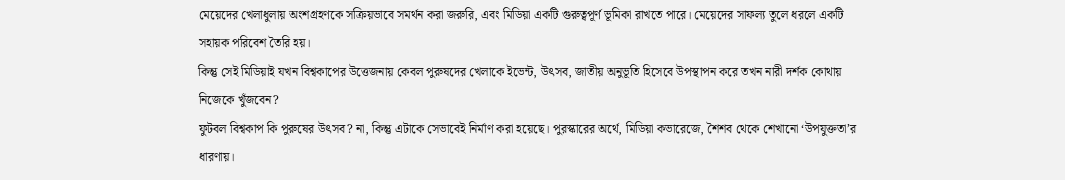মেয়েদের খেলাধুলায় অংশগ্রহণকে সক্রিয়ভাবে সমর্থন করা জরুরি, এবং মিডিয়া একটি গুরুত্বপূর্ণ ভূমিকা রাখতে পারে। মেয়েদের সাফল্য তুলে ধরলে একটি সহায়ক পরিবেশ তৈরি হয়।
কিন্তু সেই মিডিয়াই যখন বিশ্বকাপের উত্তেজনায় কেবল পুরুষদের খেলাকে ইভেন্ট, উৎসব, জাতীয় অনুভূতি হিসেবে উপস্থাপন করে তখন নারী দর্শক কোথায় নিজেকে খুঁজবেন?
ফুটবল বিশ্বকাপ কি পুরুষের উৎসব? না, কিন্তু এটাকে সেভাবেই নির্মাণ করা হয়েছে। পুরস্কারের অর্থে, মিডিয়া কভারেজে, শৈশব থেকে শেখানো ‘উপযুক্ততা’র ধারণায়।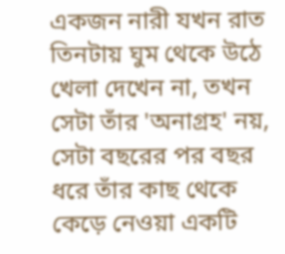একজন নারী যখন রাত তিনটায় ঘুম থেকে উঠে খেলা দেখেন না, তখন সেটা তাঁর 'অনাগ্রহ' নয়, সেটা বছরের পর বছর ধরে তাঁর কাছ থেকে কেড়ে নেওয়া একটি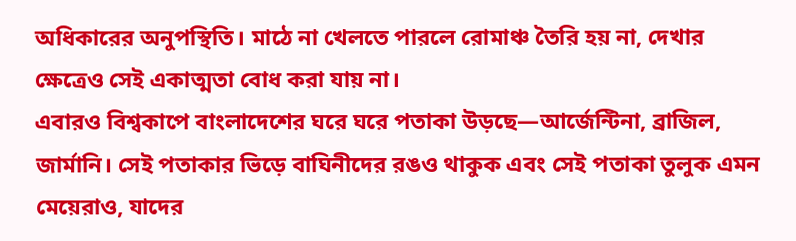অধিকারের অনুপস্থিতি। মাঠে না খেলতে পারলে রোমাঞ্চ তৈরি হয় না, দেখার ক্ষেত্রেও সেই একাত্মতা বোধ করা যায় না।
এবারও বিশ্বকাপে বাংলাদেশের ঘরে ঘরে পতাকা উড়ছে—আর্জেন্টিনা, ব্রাজিল, জার্মানি। সেই পতাকার ভিড়ে বাঘিনীদের রঙও থাকুক এবং সেই পতাকা তুলুক এমন মেয়েরাও, যাদের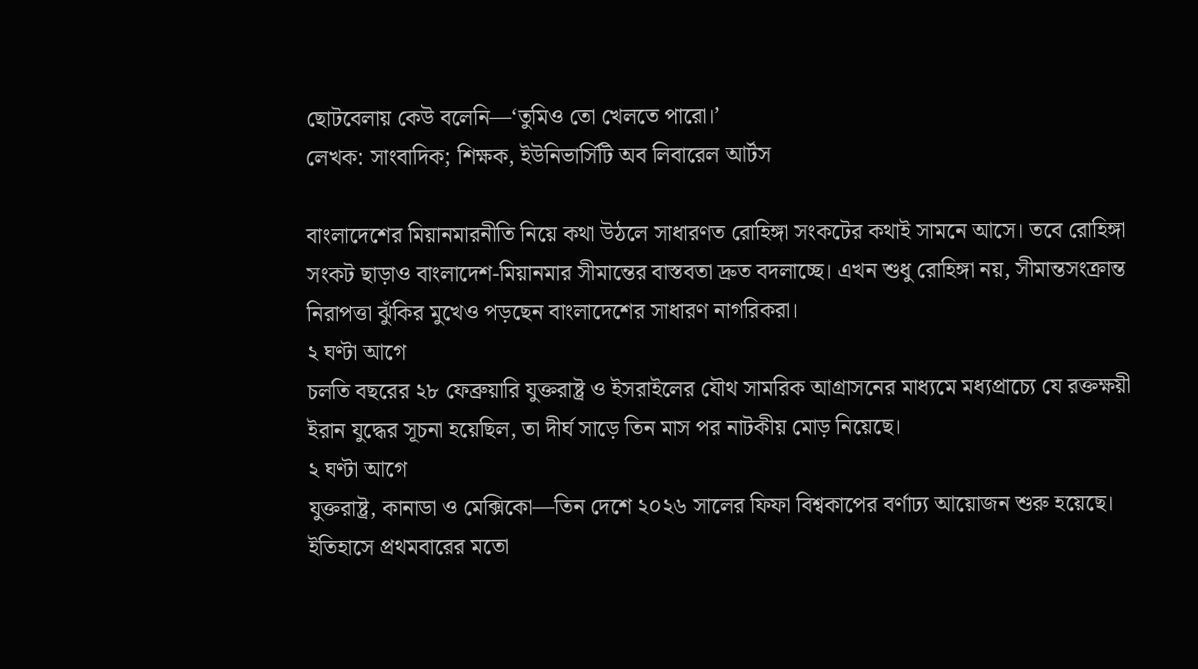ছোটবেলায় কেউ বলেনি—‘তুমিও তো খেলতে পারো।’
লেখক: সাংবাদিক; শিক্ষক, ইউনিভার্সিটি অব লিবারেল আর্টস

বাংলাদেশের মিয়ানমারনীতি নিয়ে কথা উঠলে সাধারণত রোহিঙ্গা সংকটের কথাই সামনে আসে। তবে রোহিঙ্গা সংকট ছাড়াও বাংলাদেশ-মিয়ানমার সীমান্তের বাস্তবতা দ্রুত বদলাচ্ছে। এখন শুধু রোহিঙ্গা নয়, সীমান্তসংক্রান্ত নিরাপত্তা ঝুঁকির মুখেও পড়ছেন বাংলাদেশের সাধারণ নাগরিকরা।
২ ঘণ্টা আগে
চলতি বছরের ২৮ ফেব্রুয়ারি যুক্তরাষ্ট্র ও ইসরাইলের যৌথ সামরিক আগ্রাসনের মাধ্যমে মধ্যপ্রাচ্যে যে রক্তক্ষয়ী ইরান যুদ্ধের সূচনা হয়েছিল, তা দীর্ঘ সাড়ে তিন মাস পর নাটকীয় মোড় নিয়েছে।
২ ঘণ্টা আগে
যুক্তরাষ্ট্র, কানাডা ও মেক্সিকো—তিন দেশে ২০২৬ সালের ফিফা বিশ্বকাপের বর্ণাঢ্য আয়োজন শুরু হয়েছে। ইতিহাসে প্রথমবারের মতো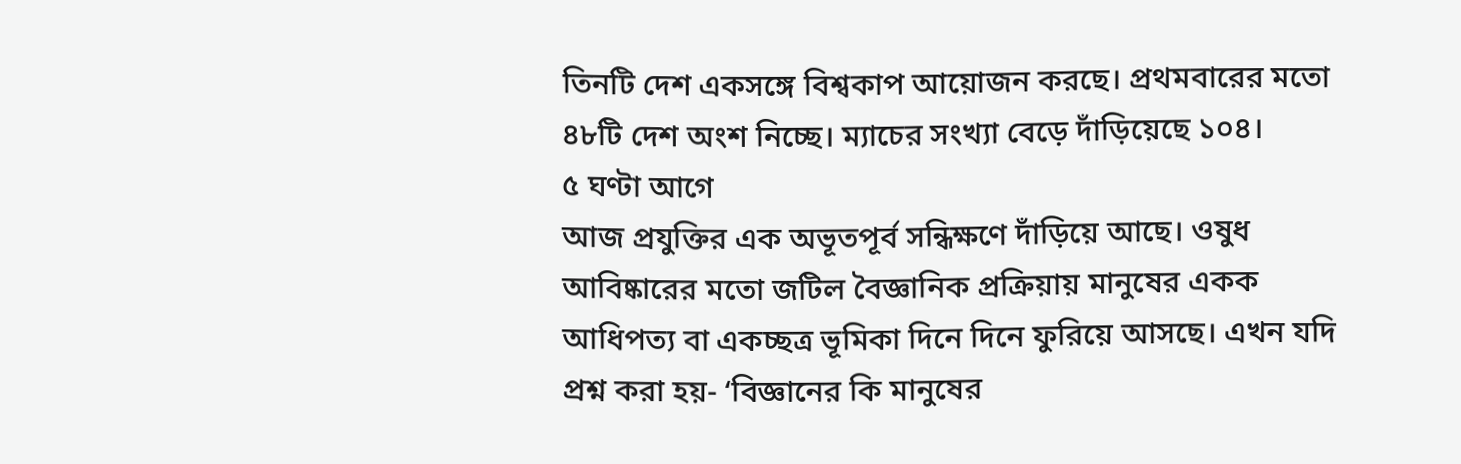তিনটি দেশ একসঙ্গে বিশ্বকাপ আয়োজন করছে। প্রথমবারের মতো ৪৮টি দেশ অংশ নিচ্ছে। ম্যাচের সংখ্যা বেড়ে দাঁড়িয়েছে ১০৪।
৫ ঘণ্টা আগে
আজ প্রযুক্তির এক অভূতপূর্ব সন্ধিক্ষণে দাঁড়িয়ে আছে। ওষুধ আবিষ্কারের মতো জটিল বৈজ্ঞানিক প্রক্রিয়ায় মানুষের একক আধিপত্য বা একচ্ছত্র ভূমিকা দিনে দিনে ফুরিয়ে আসছে। এখন যদি প্রশ্ন করা হয়- ‘বিজ্ঞানের কি মানুষের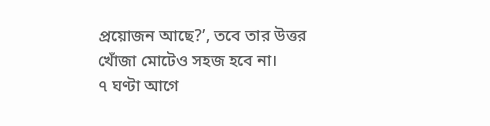প্রয়োজন আছে?’, তবে তার উত্তর খোঁজা মোটেও সহজ হবে না।
৭ ঘণ্টা আগে